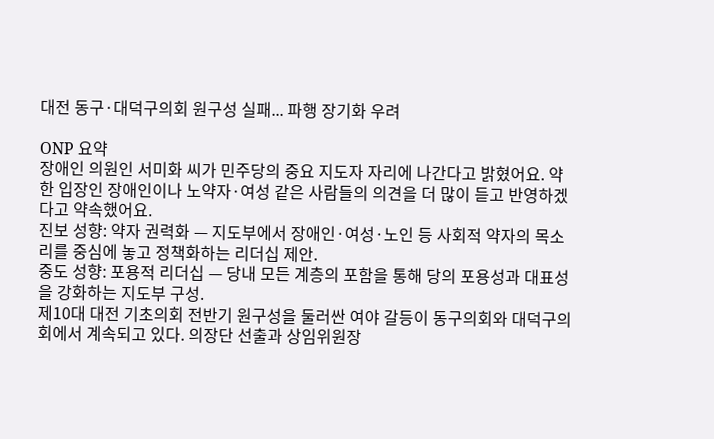대전 동구·대덕구의회 원구성 실패... 파행 장기화 우려

ONP 요약
장애인 의원인 서미화 씨가 민주당의 중요 지도자 자리에 나간다고 밝혔어요. 약한 입장인 장애인이나 노약자·여성 같은 사람들의 의견을 더 많이 듣고 반영하겠다고 약속했어요.
진보 성향: 약자 권력화 — 지도부에서 장애인·여성·노인 등 사회적 약자의 목소리를 중심에 놓고 정책화하는 리더십 제안.
중도 성향: 포용적 리더십 — 당내 모든 계층의 포함을 통해 당의 포용성과 대표성을 강화하는 지도부 구성.
제10대 대전 기초의회 전반기 원구성을 둘러싼 여야 갈등이 동구의회와 대덕구의회에서 계속되고 있다. 의장단 선출과 상임위원장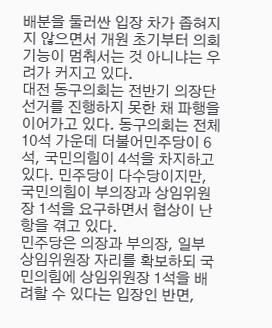배분을 둘러싼 입장 차가 좁혀지지 않으면서 개원 초기부터 의회 기능이 멈춰서는 것 아니냐는 우려가 커지고 있다.
대전 동구의회는 전반기 의장단 선거를 진행하지 못한 채 파행을 이어가고 있다. 동구의회는 전체 10석 가운데 더불어민주당이 6석, 국민의힘이 4석을 차지하고 있다. 민주당이 다수당이지만, 국민의힘이 부의장과 상임위원장 1석을 요구하면서 협상이 난항을 겪고 있다.
민주당은 의장과 부의장, 일부 상임위원장 자리를 확보하되 국민의힘에 상임위원장 1석을 배려할 수 있다는 입장인 반면,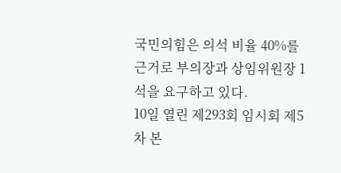국민의힘은 의석 비율 40%를 근거로 부의장과 상임위원장 1석을 요구하고 있다.
10일 열린 제293회 임시회 제5차 본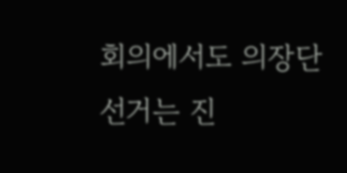회의에서도 의장단 선거는 진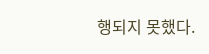행되지 못했다.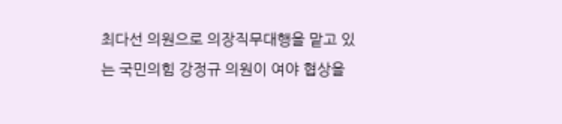최다선 의원으로 의장직무대행을 맡고 있는 국민의힘 강정규 의원이 여야 협상을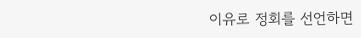이유로 정회를 선언하면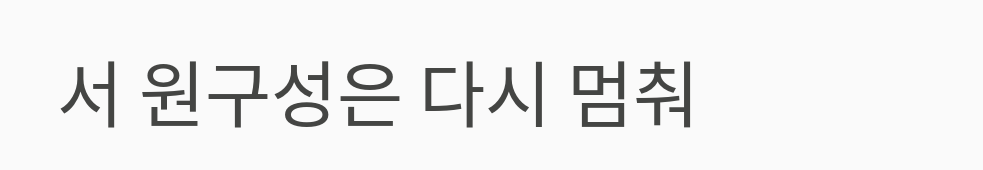서 원구성은 다시 멈춰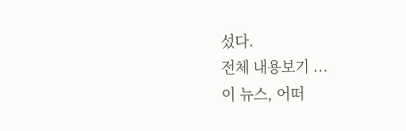섰다.
전체 내용보기 ...
이 뉴스, 어떠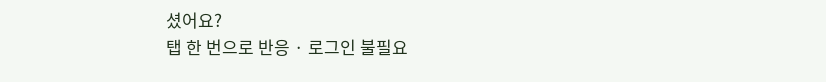셨어요?
탭 한 번으로 반응 · 로그인 불필요